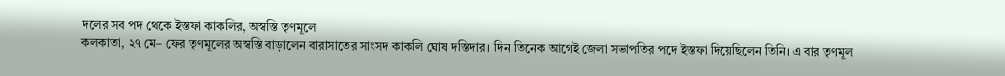দলের সব পদ থেকে ইস্তফা কাকলির, অস্বস্তি তৃণমূলে
কলকাতা, ২৭ মে– ফের তৃণমূলের অস্বস্তি বাড়ালেন বারাসাতের সাংসদ কাকলি ঘোষ দস্তিদার। দিন তিনেক আগেই জেলা সভাপতির পদে ইস্তফা দিয়েছিলেন তিনি। এ বার তৃণমূল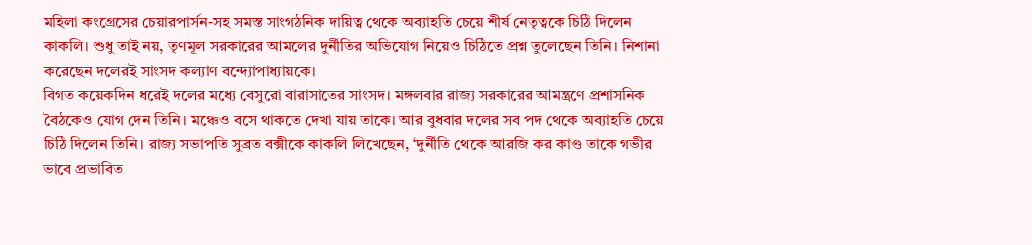মহিলা কংগ্রেসের চেয়ারপার্সন-সহ সমস্ত সাংগঠনিক দায়িত্ব থেকে অব্যাহতি চেয়ে শীর্ষ নেতৃত্বকে চিঠি দিলেন কাকলি। শুধু তাই নয়, তৃণমূল সরকারের আমলের দুর্নীতির অভিযোগ নিয়েও চিঠিতে প্রশ্ন তুলেছেন তিনি। নিশানা করেছেন দলেরই সাংসদ কল্যাণ বন্দ্যোপাধ্যায়কে।
বিগত কয়েকদিন ধরেই দলের মধ্যে বেসুরো বারাসাতের সাংসদ। মঙ্গলবার রাজ্য সরকারের আমন্ত্রণে প্রশাসনিক বৈঠকেও যোগ দেন তিনি। মঞ্চেও বসে থাকতে দেখা যায় তাকে। আর বুধবার দলের সব পদ থেকে অব্যাহতি চেয়ে চিঠি দিলেন তিনি। রাজ্য সভাপতি সুব্রত বক্সীকে কাকলি লিখেছেন, ‘দুর্নীতি থেকে আরজি কর কাণ্ড তাকে গভীর ভাবে প্রভাবিত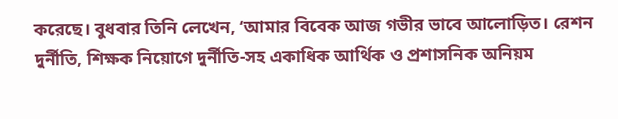করেছে। বুধবার তিনি লেখেন, ‘আমার বিবেক আজ গভীর ভাবে আলোড়িত। রেশন দুর্নীতি, শিক্ষক নিয়োগে দুর্নীতি-সহ একাধিক আর্থিক ও প্রশাসনিক অনিয়ম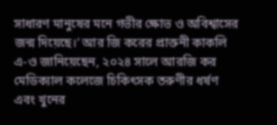সাধারণ মানুষের মনে গভীর ক্ষোভ ও অবিশ্বাসের জন্ম দিয়েছে।’ আর জি করের প্রাক্তনী কাকলি এ-ও জানিয়েছেন, ২০২৪ সালে আরজি কর মেডিক্যাল কলেজে চিকিৎসক তরুণীর ধর্ষণ এবং খুনের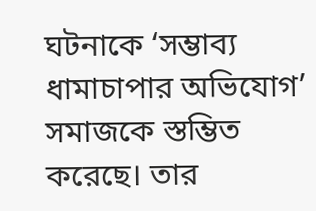ঘটনাকে ‘সম্ভাব্য ধামাচাপার অভিযোগ’ সমাজকে স্তম্ভিত করেছে। তার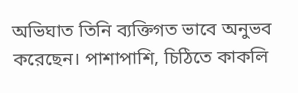অভিঘাত তিনি ব্যক্তিগত ভাবে অনুভব করেছেন। পাশাপাশি, চিঠিতে কাকলি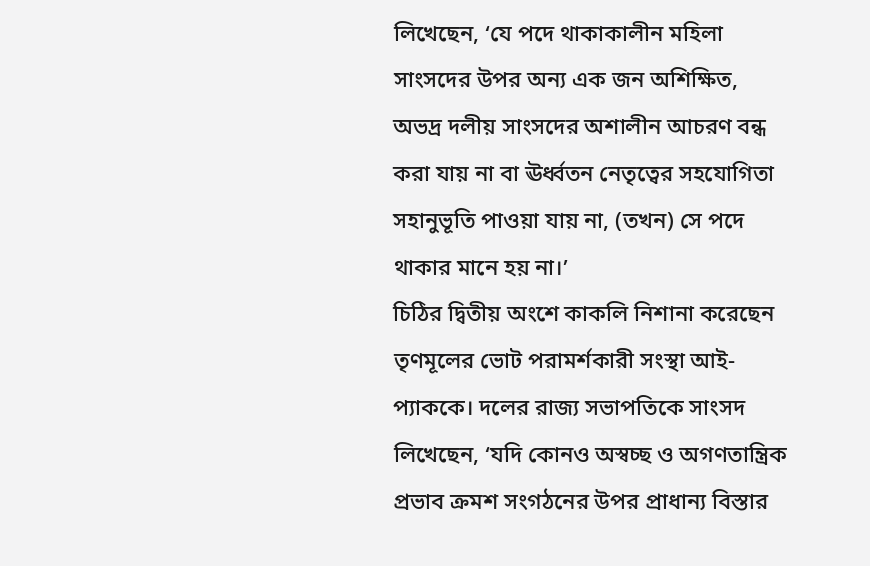লিখেছেন, ‘যে পদে থাকাকালীন মহিলা সাংসদের উপর অন্য এক জন অশিক্ষিত, অভদ্র দলীয় সাংসদের অশালীন আচরণ বন্ধ করা যায় না বা ঊর্ধ্বতন নেতৃত্বের সহযোগিতা সহানুভূতি পাওয়া যায় না, (তখন) সে পদে থাকার মানে হয় না।’
চিঠির দ্বিতীয় অংশে কাকলি নিশানা করেছেন তৃণমূলের ভোট পরামর্শকারী সংস্থা আই-প্যাককে। দলের রাজ্য সভাপতিকে সাংসদ লিখেছেন, ‘যদি কোনও অস্বচ্ছ ও অগণতান্ত্রিক প্রভাব ক্রমশ সংগঠনের উপর প্রাধান্য বিস্তার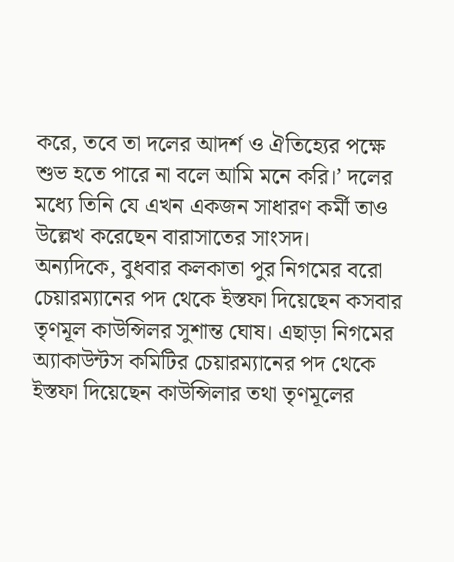করে, তবে তা দলের আদর্শ ও ঐতিহ্যের পক্ষে শুভ হতে পারে না বলে আমি মনে করি।’ দলের মধ্যে তিনি যে এখন একজন সাধারণ কর্মী তাও উল্লেখ করেছেন বারাসাতের সাংসদ।
অন্যদিকে, বুধবার কলকাতা পুর নিগমের বরো চেয়ারম্যানের পদ থেকে ইস্তফা দিয়েছেন কসবার তৃণমূল কাউন্সিলর সুশান্ত ঘোষ। এছাড়া নিগমের অ্যাকাউন্টস কমিটির চেয়ারম্যানের পদ থেকে ইস্তফা দিয়েছেন কাউন্সিলার তথা তৃণমূলের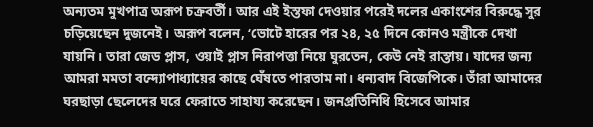অন্যতম মুখপাত্র অরূপ চক্রবর্তী। আর এই ইস্তফা দেওয়ার পরেই দলের একাংশের বিরুদ্ধে সুর চড়িয়েছেন দুজনেই। অরূপ বলেন, ‘ভোটে হারের পর ২৪, ২৫ দিনে কোনও মন্ত্রীকে দেখা যায়নি। তারা জেড প্লাস, ওয়াই প্লাস নিরাপত্তা নিয়ে ঘুরতেন, কেউ নেই রাস্তায়। যাদের জন্য আমরা মমতা বন্দ্যোপাধ্যায়ের কাছে ঘেঁষতে পারতাম না। ধন্যবাদ বিজেপিকে। তাঁরা আমাদের ঘরছাড়া ছেলেদের ঘরে ফেরাতে সাহায্য করেছেন। জনপ্রতিনিধি হিসেবে আমার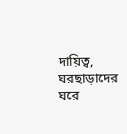দায়িত্ব, ঘরছাড়াদের ঘরে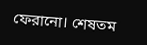ফেরানো। শেষতম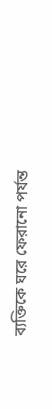ব্যক্তিকে ঘরে ফেরানো পর্যন্ত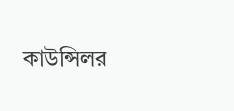কাউন্সিলর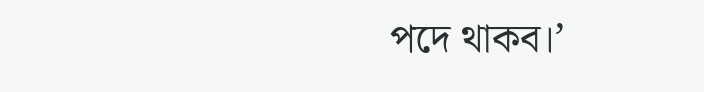পদে থাকব।’